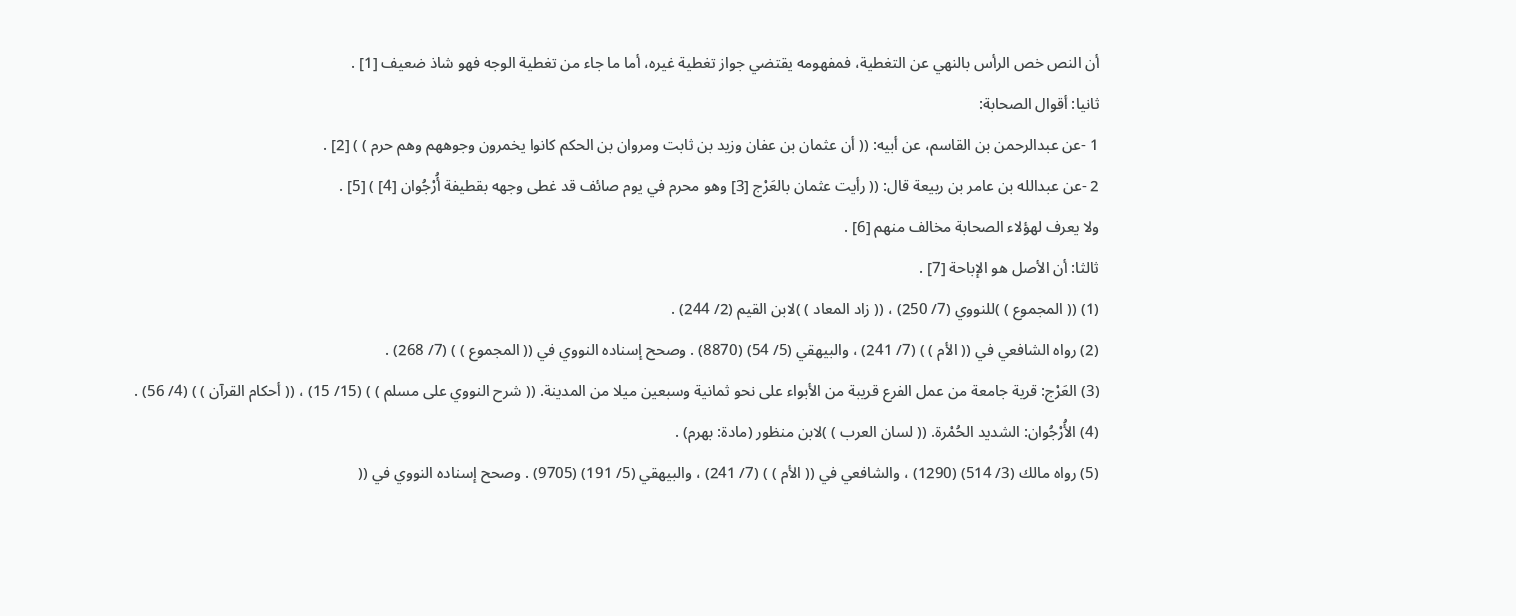أن النص خص الرأس بالنهي عن التغطية، فمفهومه يقتضي جواز تغطية غيره، أما ما جاء من تغطية الوجه فهو شاذ ضعيف [1] .
ثانيا: أقوال الصحابة:
1 -عن عبدالرحمن بن القاسم، عن أبيه: (( أن عثمان بن عفان وزيد بن ثابت ومروان بن الحكم كانوا يخمرون وجوههم وهم حرم ) ) [2] .
2 -عن عبدالله بن عامر بن ربيعة قال: (( رأيت عثمان بالعَرْج [3] وهو محرم في يوم صائف قد غطى وجهه بقطيفة أُرْجُوان [4] ) [5] .
ولا يعرف لهؤلاء الصحابة مخالف منهم [6] .
ثالثا: أن الأصل هو الإباحة [7] .
(1) (( المجموع ) )للنووي (7/ 250) ، (( زاد المعاد ) )لابن القيم (2/ 244) .
(2) رواه الشافعي في (( الأم ) ) (7/ 241) ، والبيهقي (5/ 54) (8870) . وصحح إسناده النووي في (( المجموع ) ) (7/ 268) .
(3) العَرْج: قرية جامعة من عمل الفرع قريبة من الأبواء على نحو ثمانية وسبعين ميلا من المدينة. (( شرح النووي على مسلم ) ) (15/ 15) ، (( أحكام القرآن ) ) (4/ 56) .
(4) الأُرْجُوان: الشديد الحُمْرة. (( لسان العرب ) )لابن منظور (مادة: بهرم) .
(5) رواه مالك (3/ 514) (1290) ، والشافعي في (( الأم ) ) (7/ 241) ، والبيهقي (5/ 191) (9705) . وصحح إسناده النووي في ((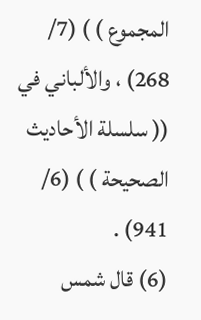المجموع ) ) (7/ 268) ، والألباني في (( سلسلة الأحاديث الصحيحة ) ) (6/ 941) .
(6) قال شمس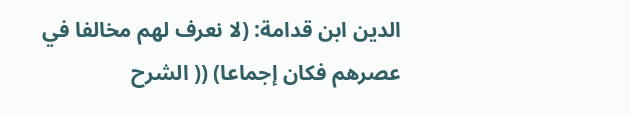الدين ابن قدامة: (لا نعرف لهم مخالفا في عصرهم فكان إجماعا) (( الشرح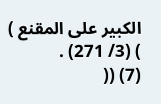الكبير على المقنع ) ) (3/ 271) .
(7) ((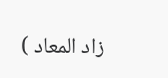زاد المعاد )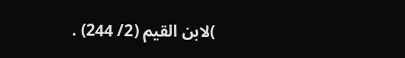)لابن القيم (2/ 244) .